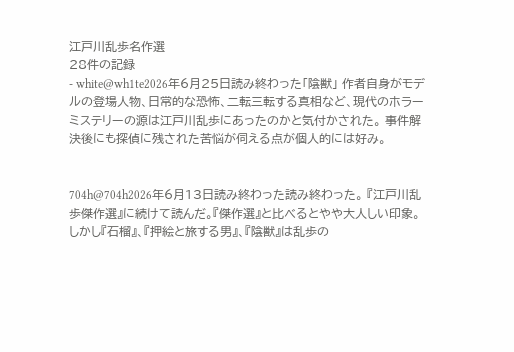江戸川乱歩名作選
28件の記録
- white@wh1te2026年6月25日読み終わった「陰獣」 作者自身がモデルの登場人物、日常的な恐怖、二転三転する真相など、現代のホラーミステリーの源は江戸川乱歩にあったのかと気付かされた。 事件解決後にも探偵に残された苦悩が伺える点が個人的には好み。


704h@704h2026年6月13日読み終わった読み終わった。 『江戸川乱歩傑作選』に続けて読んだ。『傑作選』と比べるとやや大人しい印象。しかし『石榴』、『押絵と旅する男』、『陰獣』は乱歩の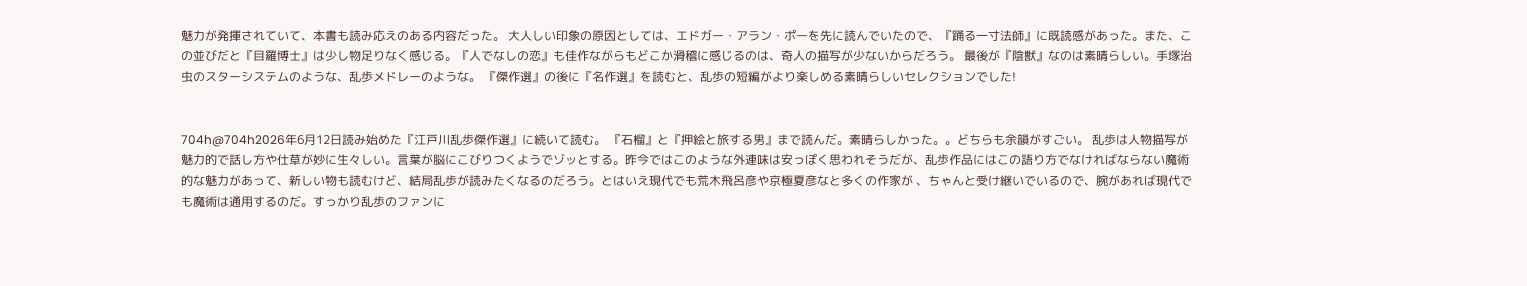魅力が発揮されていて、本書も読み応えのある内容だった。 大人しい印象の原因としては、エドガー・アラン・ポーを先に読んでいたので、『踊る一寸法師』に既読感があった。また、この並びだと『目羅博士』は少し物足りなく感じる。『人でなしの恋』も佳作ながらもどこか滑稽に感じるのは、奇人の描写が少ないからだろう。 最後が『陰獣』なのは素晴らしい。手塚治虫のスターシステムのような、乱歩メドレーのような。 『傑作選』の後に『名作選』を読むと、乱歩の短編がより楽しめる素晴らしいセレクションでした!


704h@704h2026年6月12日読み始めた『江戸川乱歩傑作選』に続いて読む。 『石榴』と『押絵と旅する男』まで読んだ。素晴らしかった。。どちらも余韻がすごい。 乱歩は人物描写が魅力的で話し方や仕草が妙に生々しい。言葉が脳にこびりつくようでゾッとする。昨今ではこのような外連味は安っぽく思われそうだが、乱歩作品にはこの語り方でなければならない魔術的な魅力があって、新しい物も読むけど、結局乱歩が読みたくなるのだろう。とはいえ現代でも荒木飛呂彦や京極夏彦なと多くの作家が 、ちゃんと受け継いでいるので、腕があれば現代でも魔術は通用するのだ。すっかり乱歩のファンに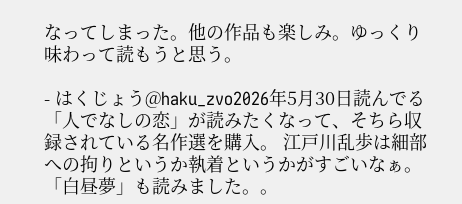なってしまった。他の作品も楽しみ。ゆっくり味わって読もうと思う。

- はくじょう@haku_zvo2026年5月30日読んでる「人でなしの恋」が読みたくなって、そちら収録されている名作選を購入。 江戸川乱歩は細部への拘りというか執着というかがすごいなぁ。 「白昼夢」も読みました。。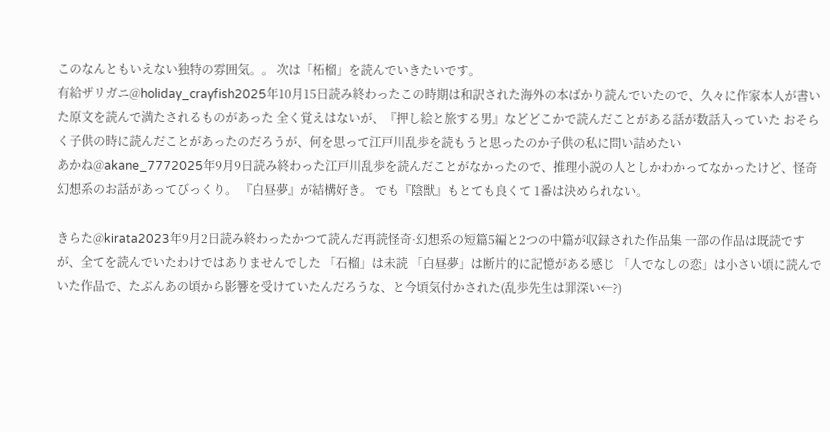このなんともいえない独特の雰囲気。。 次は「柘榴」を読んでいきたいです。
有給ザリガニ@holiday_crayfish2025年10月15日読み終わったこの時期は和訳された海外の本ばかり読んでいたので、久々に作家本人が書いた原文を読んで満たされるものがあった 全く覚えはないが、『押し絵と旅する男』などどこかで読んだことがある話が数話入っていた おそらく子供の時に読んだことがあったのだろうが、何を思って江戸川乱歩を読もうと思ったのか子供の私に問い詰めたい
あかね@akane_7772025年9月9日読み終わった江戸川乱歩を読んだことがなかったので、推理小説の人としかわかってなかったけど、怪奇幻想系のお話があってびっくり。 『白昼夢』が結構好き。 でも『陰獣』もとても良くて 1番は決められない。

きらた@kirata2023年9月2日読み終わったかつて読んだ再読怪奇·幻想系の短篇5編と2つの中篇が収録された作品集 一部の作品は既読ですが、全てを読んでいたわけではありませんでした 「石榴」は未読 「白昼夢」は断片的に記憶がある感じ 「人でなしの恋」は小さい頃に読んでいた作品で、たぶんあの頃から影響を受けていたんだろうな、と今頃気付かされた(乱歩先生は罪深い←?)